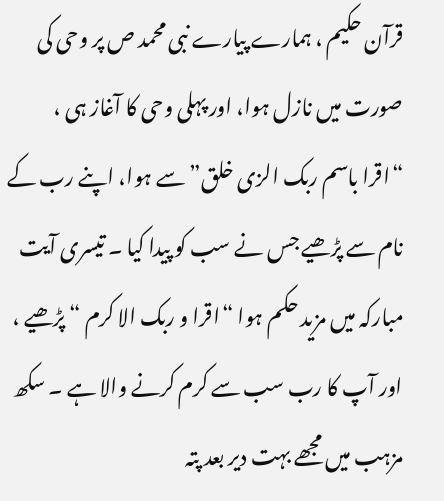قرآن حکیم ، ہمارے پیارے نبی محمد ص پر وحی کی صورت میں نازل ہوا، اور پہلی وحی کا آغاز ہی ، “اقرا باسم ربک الزی خلق” سے ہوا، اپنے رب کے نام سے پڑھیے جس نے سب کو پیدا کیا ۔ تیسری آیت مبارکہ میں مزید حکم ہوا “اقرا و ربک الا کرم “ پڑھیے ، اور آپ کا رب سب سے کرم کرنے والا ہے ۔ سکھ مزہب میں مجھے بہت دیر بعد پتہ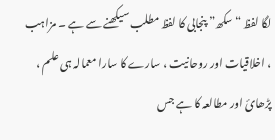لگا لفظ “سکھ” پنجابی کا لفظ مطلب سیکھنے سے ہے ۔ مزاہب ، اخلاقیات اور روحانیت ، سارے کا سارا معمالہ ہی علم ، پڑھائ اور مطالعہ کا ہے جس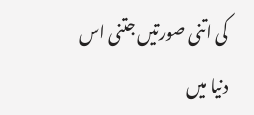کی اتنی صورتیں جتنی اس دنیا میں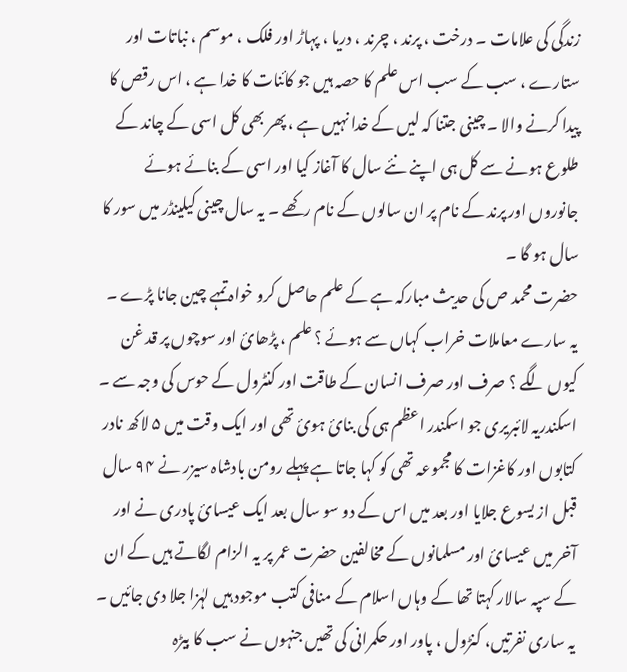زندگی کی علامات ۔ درخت ، پرند ، چرند ، دریا ، پہاڑ اور فلک ، موسم ، نباتات اور ستارے ، سب کے سب اس علم کا حصہ ہیں جو کائنات کا خدا ہے ، اس رقص کا پیدا کرنے والا ۔ چینی جتنا کہ لیں کے خدا نہیں ہے ، پھر بھی کل اسی کے چاند کے طلوع ہونے سے کل ہی اپنے نئے سال کا آغاز کیا اور اسی کے بنائے ہوئے جانوروں اور پرند کے نام پر ان سالوں کے نام رکھے ۔ یہ سال چینی کیلینڈر میں سور کا سال ہو گا ۔
حضرت محمد ص کی حدیث مبارکہ ہے کے علم حاصل کرو خواہ تمہے چین جانا پڑے ۔ یہ سارے معاملات خراب کہاں سے ہوئے ؟ علم ، پڑھائ اور سوچوں پر قد غن کیوں لگے ؟ صرف اور صرف انسان کے طاقت اور کنٹرول کے حوس کی وجہ سے ۔
اسکندریہ لائبریری جو اسکندر اعظم ہی کی بنائ ہوئ تھی اور ایک وقت میں ۵ لاکھ نادر کتابوں اور کاغزات کا مجموعہ تھی کو کہا جاتا ہے پہلے رومن بادشاہ سیزر نے ۹۴ سال قبل از یسوع جلایا اور بعد میں اس کے دو سو سال بعد ایک عیسائ پادری نے اور آخر میں عیسائ اور مسلمانوں کے مخالفین حضرت عمر پر یہ الزام لگاتے ہیں کے ان کے سپہ سالار کہتا تھا کے وہاں اسلام کے منافی کتب موجود ہیں لہٰزا جلا دی جائیں ۔ یہ ساری نفرتیں، کنڑول ، پاور اور حکمرانی کی تھیں جنہوں نے سب کا بیڑہ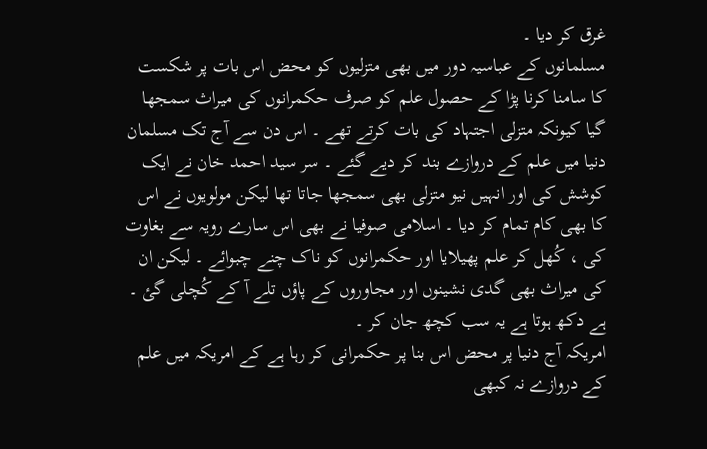غرق کر دیا ۔
مسلمانوں کے عباسیہ دور میں بھی متزلیوں کو محض اس بات پر شکست کا سامنا کرنا پڑا کے حصول علم کو صرف حکمرانوں کی میراث سمجھا گیا کیونکہ متزلی اجتہاد کی بات کرتے تھے ۔ اس دن سے آج تک مسلمان دنیا میں علم کے دروازے بند کر دیے گئے ۔ سر سید احمد خان نے ایک کوشش کی اور انہیں نیو متزلی بھی سمجھا جاتا تھا لیکن مولویوں نے اس کا بھی کام تمام کر دیا ۔ اسلامی صوفیا نے بھی اس سارے رویہ سے بغاوت کی ، کُھل کر علم پھیلایا اور حکمرانوں کو ناک چنے چبوائے ۔ لیکن ان کی میراث بھی گدی نشینوں اور مجاوروں کے پاؤں تلے آ کے کُچلی گئ ۔ ہے دکھ ہوتا ہے یہ سب کچھ جان کر ۔
امریکہ آج دنیا پر محض اس بنا پر حکمرانی کر رہا ہے کے امریکہ میں علم کے دروازے نہ کبھی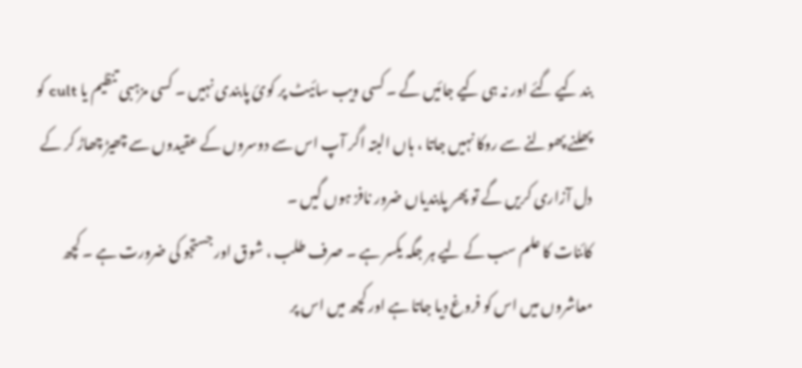بند کیے گئے اور نہ ہی کیے جائیں گے ۔ کسی ویب سائیٹ پر کوئ پابندی نہیں ۔ کسی مزہبی تنظیم یا cult کو پھلنے پھولنے سے روکا نہیں جاتا ، ہاں البتہ اگر آپ اس سے دوسروں کے عقیدوں سے چھیڑ چھاڑ کر کے دل آزاری کریں گے تو پھر پابندیاں ضرور نافز ہوں گیں ۔
کائنات کا علم سب کے لیے ہر جگہ یکسر ہے ۔ صرف طلب ، شوق اور جستجو کی ضرورت ہے ۔ کچھ معاشروں میں اس کو فروغ دیا جاتا ہے اور کچھ میں اس پر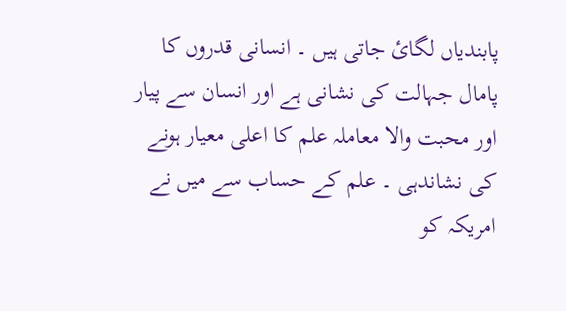پابندیاں لگائ جاتی ہیں ۔ انسانی قدروں کا پامال جہالت کی نشانی ہے اور انسان سے پیار اور محبت والا معاملہ علم کا اعلی معیار ہونے کی نشاندہی ۔ علم کے حساب سے میں نے امریکہ کو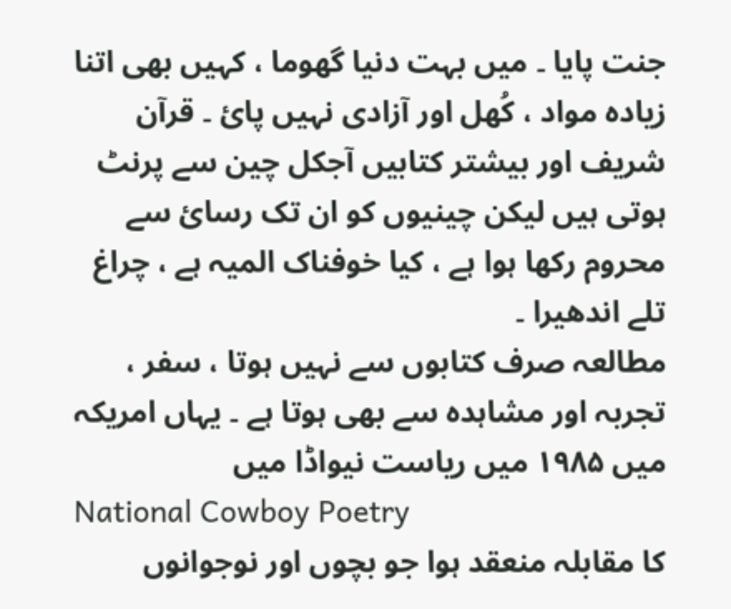جنت پایا ۔ میں بہت دنیا گھوما ، کہیں بھی اتنا زیادہ مواد ، کُھل اور آزادی نہیں پائ ۔ قرآن شریف اور بیشتر کتابیں آجکل چین سے پرنٹ ہوتی ہیں لیکن چینیوں کو ان تک رسائ سے محروم رکھا ہوا ہے ، کیا خوفناک المیہ ہے ، چراغ تلے اندھیرا ۔
مطالعہ صرف کتابوں سے نہیں ہوتا ، سفر ، تجربہ اور مشاہدہ سے بھی ہوتا ہے ۔ یہاں امریکہ میں ۱۹۸۵ میں ریاست نیواڈا میں
National Cowboy Poetry
کا مقابلہ منعقد ہوا جو بچوں اور نوجوانوں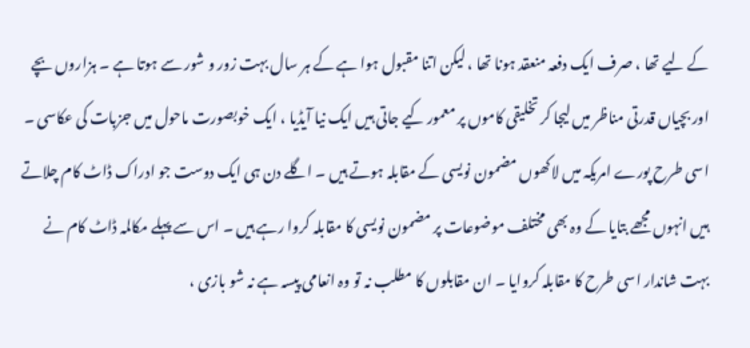کے لیے تھا ، صرف ایک دفعہ منعقد ہونا تھا ، لیکن اتنا مقبول ہوا ہے کے ہر سال بہت زور و شور سے ہوتا ہے ۔ ہزاروں بچے اور بچیاں قدرتی مناظر میں لیجا کر تخلیقی کاموں پر معمور کیے جاتی ہیں ایک نیا آیڈیا ، ایک خوبصورت ماحول میں جزبات کی عکاسی ۔ اسی طرح پورے امریکہ میں لاکھوں مضمون نویسی کے مقابلہ ہوتے ہیں ۔ اگلے دن ہی ایک دوست جو ادراک ڈاٹ کام چلاتے ہیں انہوں مجھے بتایا کے وہ بھی مختلف موضوعات پر مضمون نویسی کا مقابلہ کروا رہے ہیں ۔ اس سے پہلے مکالمہ ڈاٹ کام نے بہت شاندار اسی طرح کا مقابلہ کروایا ۔ ان مقابلوں کا مطلب نہ تو وہ انعامی پیسہ ہے نہ شو بازی ،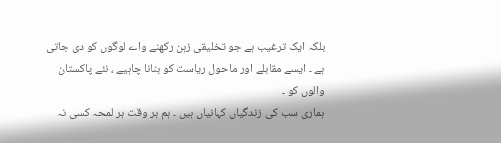بلکہ ایک ترغیب ہے جو تخلیقی زہن رکھنے واے لوگوں کو دی جاتی ہے ۔ ایسے مقابلے اور ماحول ریاست کو بنانا چاہیے ، نئے پاکستان والوں کو ۔
ہماری سب کی زندگیاں کہانیاں ہیں ۔ ہم ہر وقت ہر لمحہ کسی نہ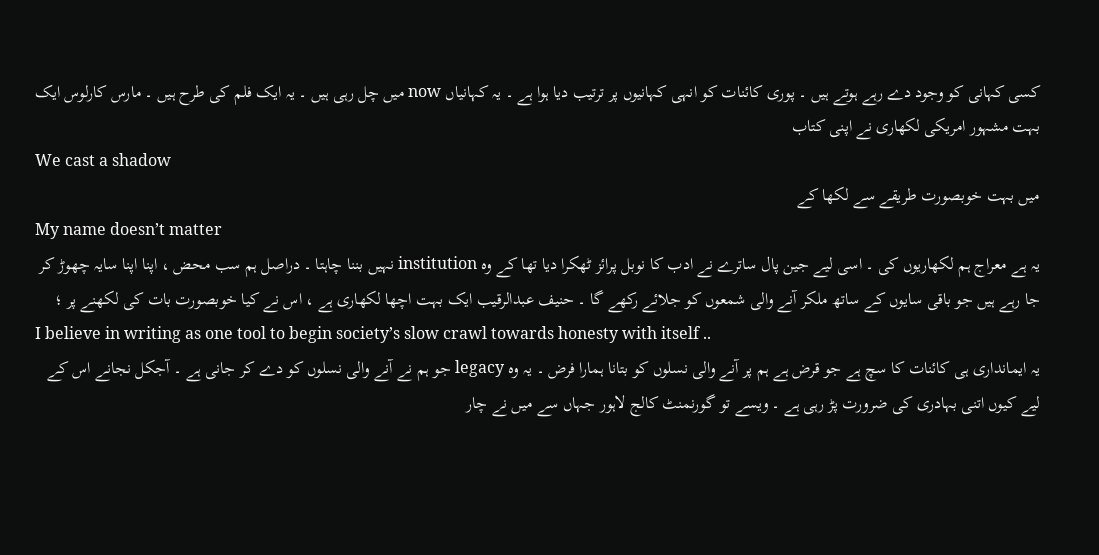کسی کہانی کو وجود دے رہے ہوتے ہیں ۔ پوری کائنات کو انہی کہانیوں پر ترتیب دیا ہوا ہے ۔ یہ کہانیاں now میں چل رہی ہیں ۔ یہ ایک فلم کی طرح ہیں ۔ مارس کارلوس ایک بہت مشہور امریکی لکھاری نے اپنی کتاب
We cast a shadow
میں بہت خوبصورت طریقے سے لکھا کے
My name doesn’t matter
یہ ہے معراج ہم لکھاریوں کی ۔ اسی لیے جین پال ساترے نے ادب کا نوبل پرائز ٹھکرا دیا تھا کے وہ institution نہیں بننا چاہتا ۔ دراصل ہم سب محض ، اپنا اپنا سایہ چھوڑ کر جا رہے ہیں جو باقی سایوں کے ساتھ ملکر آنے والی شمعوں کو جلائے رکھے گا ۔ حنیف عبدالرقیب ایک بہت اچھا لکھاری ہے ، اس نے کیا خوبصورت بات کی لکھنے پر ؛
I believe in writing as one tool to begin society’s slow crawl towards honesty with itself ..
یہ ایمانداری ہی کائنات کا سچ ہے جو قرض ہے ہم پر آنے والی نسلوں کو بتانا ہمارا فرض ۔ یہ وہ legacy جو ہم نے آنے والی نسلوں کو دے کر جانی ہے ۔ آجکل نجانے اس کے لیے کیوں اتنی بہادری کی ضرورت پڑ رہی ہے ۔ ویسے تو گورنمنٹ کالج لاہور جہاں سے میں نے چار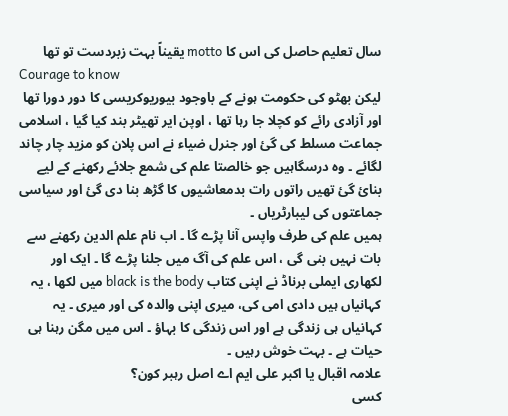سال تعلیم حاصل کی اس کا motto یقیناً بہت زبردست تو تھا
Courage to know
لیکن بھٹو کی حکومت ہونے کے باوجود بیوریوکریسی کا دور دورا تھا اور آزادی رائے کو کچلا جا رہا تھا ، اوپن ایر تھیٹر بند کیا گیا ، اسلامی جماعت مسلط کی گئ اور جنرل ضیاء نے اس پلان کو مزید چار چاند لگائے ۔ وہ درسگاہیں جو خالصتا علم کی شمع جلائے رکھنے کے لیے بنائ گئ تھیں راتوں رات بدمعاشیوں کا گڑھ بنا دی گئ اور سیاسی جماعتوں کی لیبارٹریاں ۔
ہمیں علم کی طرف واپس آنا پڑے گا ۔ اب نام علم الدین رکھنے سے بات نہیں بنی گی ، اس علم کی آگ میں جلنا پڑے گا ۔ ایک اور لکھاری ایملی برناڈ نے اپنی کتاب black is the body میں لکھا ، یہ کہانیاں ہیں دادی امی کی، میری اپنی والدہ کی اور میری ۔ یہ کہانیاں ہی زندگی ہے اور اس زندگی کا بہاؤ ۔ اس میں مگن رہنا ہی حیات ہے ۔ بہت خوش رہیں ۔
علامہ اقبال يا اکبر علی ايم اے اصل رہبر کون؟
کسی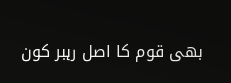بھی قوم کا اصل رہبر کون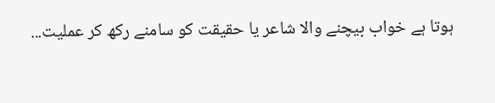ہوتا ہے خواب بیچنے والا شاعر يا حقیقت کو سامنے رکھ کر عملیت...